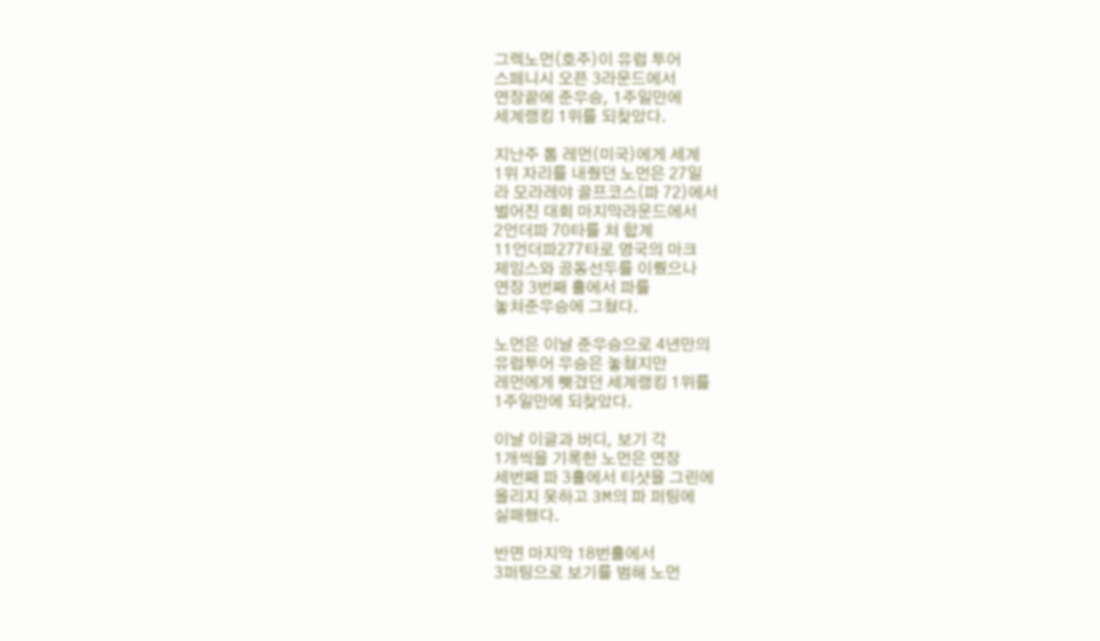그렉노먼(호주)이 유럽 투어
스페니시 오픈 3라운드에서
연장끝에 준우승, 1주일만에
세계랭킹 1위를 되찾았다.

지난주 톰 레먼(미국)에게 세계
1위 자리를 내줬던 노먼은 27일
라 모라레야 골프코스(파 72)에서
벌어진 대회 마지막라운드에서
2언더파 70타를 쳐 합계
11언더파277타로 영국의 마크
제임스와 공동선두를 이뤘으나
연장 3번째 홀에서 파를
놓쳐준우승에 그쳤다.

노먼은 이날 준우승으로 4년만의
유럽투어 우승은 놓쳤지만
레먼에게 뺏겼던 세계랭킹 1위를
1주일만에 되찾았다.

이날 이글과 버디, 보기 각
1개씩을 기록한 노먼은 연장
세번째 파 3홀에서 티샷을 그린에
올리지 못하고 3M의 파 퍼팅에
실패했다.

반면 마지막 18번홀에서
3퍼팅으로 보기를 범해 노먼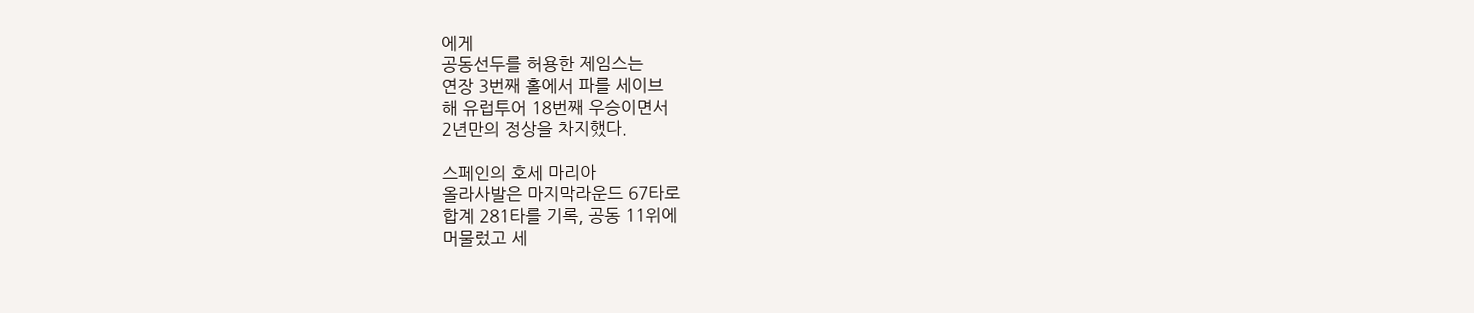에게
공동선두를 허용한 제임스는
연장 3번째 홀에서 파를 세이브
해 유럽투어 18번째 우승이면서
2년만의 정상을 차지했다.

스페인의 호세 마리아
올라사발은 마지막라운드 67타로
합계 281타를 기록, 공동 11위에
머물렀고 세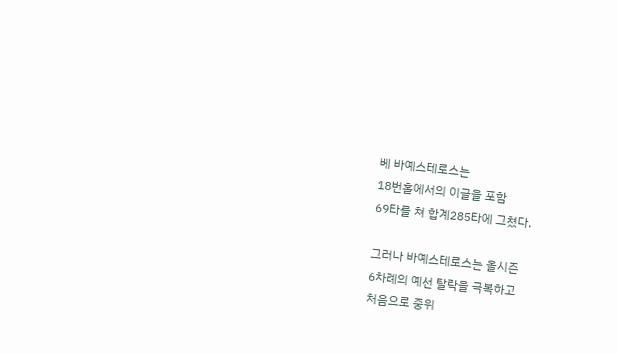베 바예스테로스는
18번홀에서의 이글을 포함
69타를 쳐 합계285타에 그쳤다.

그러나 바예스테로스는 올시즌
6차례의 예선 탈락을 극복하고
처음으로 중위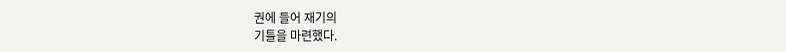권에 들어 재기의
기틀을 마련했다.